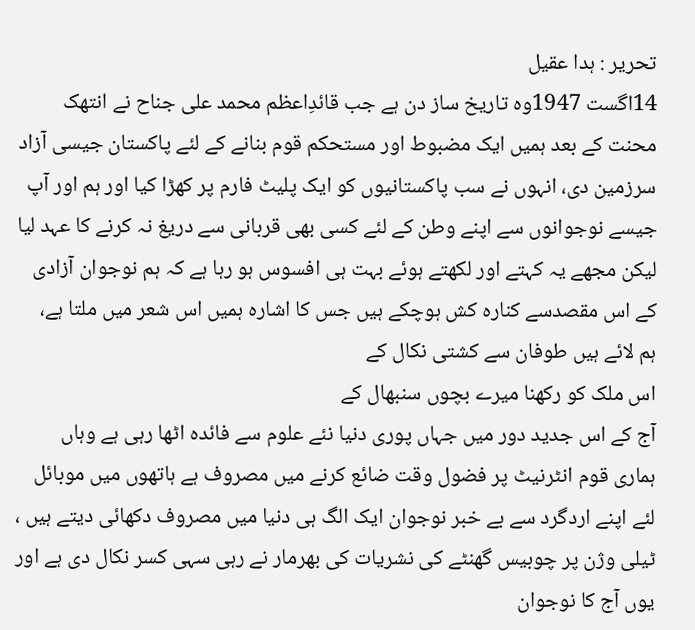تحریر : ہدا عقیل
14اگست 1947وہ تاریخ ساز دن ہے جب قائدِاعظم محمد علی جناح نے انتھک محنت کے بعد ہمیں ایک مضبوط اور مستحکم قوم بنانے کے لئے پاکستان جیسی آزاد سرزمین دی، انہوں نے سب پاکستانیوں کو ایک پلیٹ فارم پر کھڑا کیا اور ہم اور آپ جیسے نوجوانوں سے اپنے وطن کے لئے کسی بھی قربانی سے دریغ نہ کرنے کا عہد لیا لیکن مجھے یہ کہتے اور لکھتے ہوئے بہت ہی افسوس ہو رہا ہے کہ ہم نوجوان آزادی کے اس مقصدسے کنارہ کش ہوچکے ہیں جس کا اشارہ ہمیں اس شعر میں ملتا ہے،
ہم لائے ہیں طوفان سے کشتی نکال کے
اس ملک کو رکھنا میرے بچوں سنبھال کے
آج کے اس جدید دور میں جہاں پوری دنیا نئے علوم سے فائدہ اٹھا رہی ہے وہاں ہماری قوم انٹرنیٹ پر فضول وقت ضائع کرنے میں مصروف ہے ہاتھوں میں موبائل لئے اپنے اردگرد سے بے خبر نوجوان ایک الگ ہی دنیا میں مصروف دکھائی دیتے ہیں ، ٹیلی وژن پر چوبیس گھنٹے کی نشریات کی بھرمار نے رہی سہی کسر نکال دی ہے اور یوں آج کا نوجوان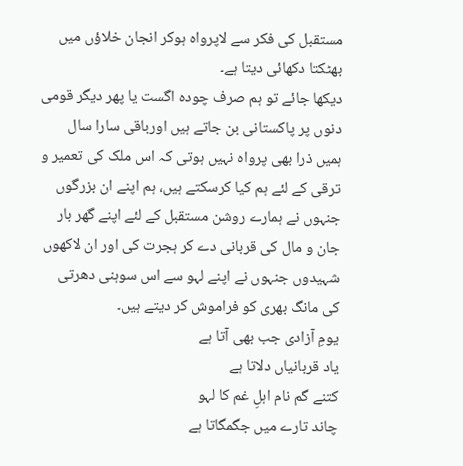مستقبل کی فکر سے لاپرواہ ہوکر انجان خلاؤں میں بھٹکتا دکھائی دیتا ہے۔
دیکھا جائے تو ہم صرف چودہ اگست یا پھر دیگر قومی دنوں پر پاکستانی بن جاتے ہیں اورباقی سارا سال ہمیں ذرا بھی پرواہ نہیں ہوتی کہ اس ملک کی تعمیر و ترقی کے لئے ہم کیا کرسکتے ہیں، ہم اپنے ان بزرگوں جنہوں نے ہمارے روشن مستقبل کے لئے اپنے گھر بار جان و مال کی قربانی دے کر ہجرت کی اور ان لاکھوں شہیدوں جنہوں نے اپنے لہو سے اس سوہنی دھرتی کی مانگ بھری کو فراموش کر دیتے ہیں۔
یومِ آزادی جب بھی آتا ہے
یاد قربانیاں دلاتا ہے
کتنے گم نام اہلِ غم کا لہو
چاند تارے میں جگمگاتا ہے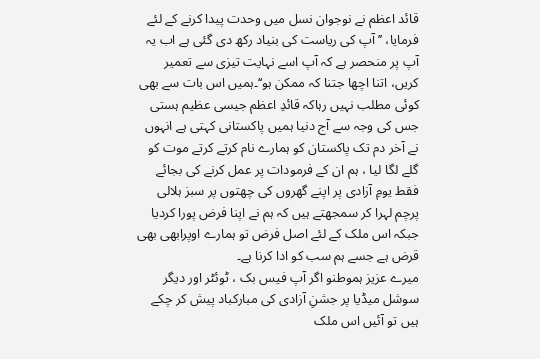قائد اعظم نے نوجوان نسل میں وحدت پیدا کرنے کے لئے فرمایا، ’’ آپ کی ریاست کی بنیاد رکھ دی گئی ہے اب یہ آپ پر منحصر ہے کہ آپ اسے نہایت تیزی سے تعمیر کریں، اتنا اچھا جتنا کہ ممکن ہو‘‘۔ہمیں اس بات سے بھی کوئی مطلب نہیں رہاکہ قائدِ اعظم جیسی عظیم ہستی جس کی وجہ سے آج دنیا ہمیں پاکستانی کہتی ہے انہوں نے آخر دم تک پاکستان کو ہمارے نام کرتے کرتے موت کو گلے لگا لیا ، ہم ان کے فرمودات پر عمل کرنے کی بجائے فقط یومِ آزادی پر اپنے گھروں کی چھتوں پر سبز ہلالی پرچم لہرا کر سمجھتے ہیں کہ ہم نے اپنا فرض پورا کردیا جبکہ اس ملک کے لئے اصل فرض تو ہمارے اوپرابھی بھی قرض ہے جسے ہم سب کو ادا کرنا ہے۔
میرے عزیز ہموطنو اگر آپ فیس بک ، ٹوئٹر اور دیگر سوشل میڈیا پر جشنِ آزادی کی مبارکباد پیش کر چکے ہیں تو آئیں اس ملک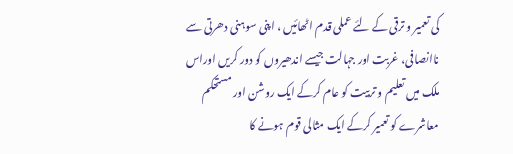کی تعمیر و ترقی کے لئے عملی قدم اٹھائیں ، اپنی سوہنی دھرتی سے ناانصافی، غربت اور جہالت جیسے اندھیروں کو دور کریں اوراس ملک میں تعلیم و تربیت کو عام کرکے ایک روشن اور مستحکم معاشرے کو تعمیر کرکے ایک مثالی قوم ہونے کا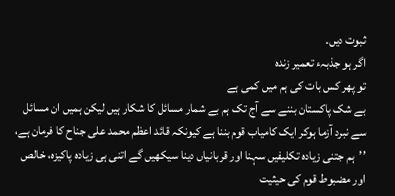ثبوت دیں۔
اگر ہو جذبہء تعمیر زندہ
تو پھر کس بات کی ہم میں کمی ہے
بے شک پاکستان بننے سے آج تک ہم بے شمار مسائل کا شکار ہیں لیکن ہمیں ان مسائل سے نبرد آزما ہوکر ایک کامیاب قوم بننا ہے کیونکہ قائد اعظم محمد علی جناح کا فرمان ہے، ’’ہم جتنی زیادہ تکلیفیں سہنا اور قربانیاں دینا سیکھیں گے اتنی ہی زیادہ پاکیزہ، خالص اور مضبوط قوم کی حیثیت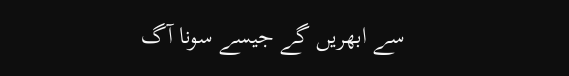سے ابھریں گے جیسے سونا آگ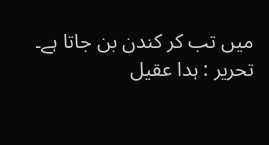میں تب کر کندن بن جاتا ہے۔
تحریر : ہدا عقیل